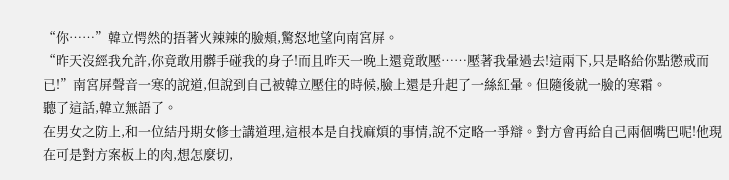“你……”韓立愕然的捂著火辣辣的臉頰,驚怒地望向南宮屏。
“昨天沒經我允許,你竟敢用髒手碰我的身子!而且昨天一晚上還竟敢壓……壓著我暈過去!這兩下,只是略給你點懲戒而已!”南宮屏聲音一寒的說道,但說到自己被韓立壓住的時候,臉上還是升起了一絲紅暈。但隨後就一臉的寒霜。
聽了這話,韓立無語了。
在男女之防上,和一位結丹期女修士講道理,這根本是自找麻煩的事情,說不定略一爭辯。對方會再給自己兩個嘴巴呢!他現在可是對方案板上的肉,想怎麼切,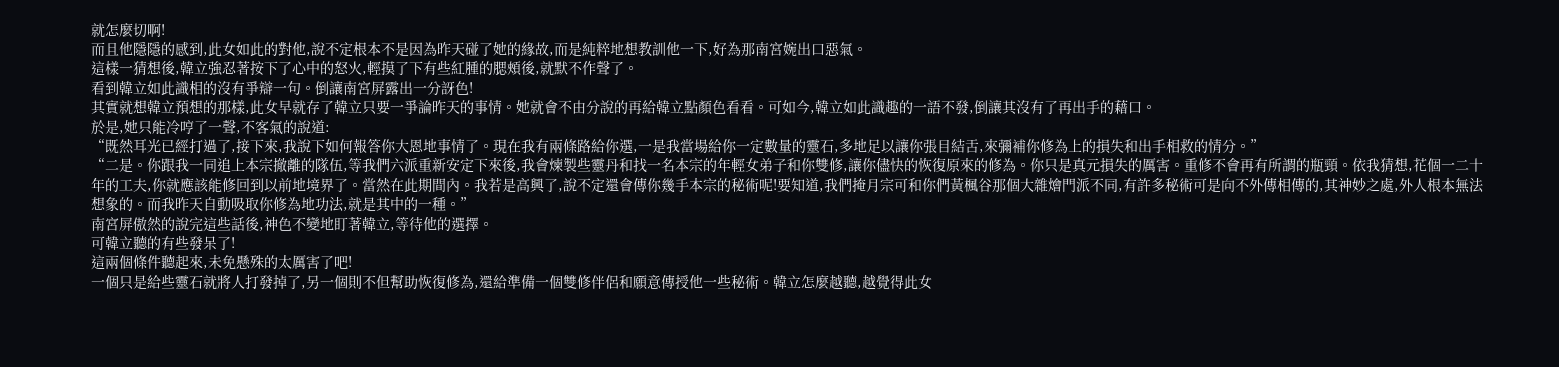就怎麼切啊!
而且他隱隱的感到,此女如此的對他,說不定根本不是因為昨天碰了她的緣故,而是純粹地想教訓他一下,好為那南宮婉出口惡氣。
這樣一猜想後,韓立強忍著按下了心中的怒火,輕摸了下有些紅腫的腮頰後,就默不作聲了。
看到韓立如此識相的沒有爭辯一句。倒讓南宮屏露出一分訝色!
其實就想韓立預想的那樣,此女早就存了韓立只要一爭論昨天的事情。她就會不由分說的再給韓立點顏色看看。可如今,韓立如此識趣的一語不發,倒讓其沒有了再出手的藉口。
於是,她只能冷哼了一聲,不客氣的說道:
“既然耳光已經打過了,接下來,我說下如何報答你大恩地事情了。現在我有兩條路給你選,一是我當場給你一定數量的靈石,多地足以讓你張目結舌,來彌補你修為上的損失和出手相救的情分。”
“二是。你跟我一同追上本宗撤離的隊伍,等我們六派重新安定下來後,我會煉製些靈丹和找一名本宗的年輕女弟子和你雙修,讓你儘快的恢復原來的修為。你只是真元損失的厲害。重修不會再有所謂的瓶頸。依我猜想,花個一二十年的工夫,你就應該能修回到以前地境界了。當然在此期間內。我若是高興了,說不定還會傳你幾手本宗的秘術呢!要知道,我們掩月宗可和你們黃楓谷那個大雜燴門派不同,有許多秘術可是向不外傳相傳的,其神妙之處,外人根本無法想象的。而我昨天自動吸取你修為地功法,就是其中的一種。”
南宮屏傲然的說完這些話後,神色不變地盯著韓立,等待他的選擇。
可韓立聽的有些發呆了!
這兩個條件聽起來,未免懸殊的太厲害了吧!
一個只是給些靈石就將人打發掉了,另一個則不但幫助恢復修為,還給準備一個雙修伴侶和願意傳授他一些秘術。韓立怎麼越聽,越覺得此女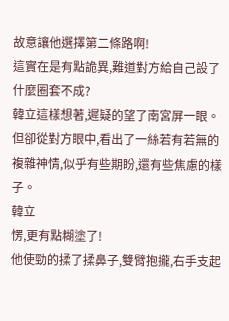故意讓他選擇第二條路啊!
這實在是有點詭異,難道對方給自己設了什麼圈套不成?
韓立這樣想著,遲疑的望了南宮屏一眼。
但卻從對方眼中,看出了一絲若有若無的複雜神情,似乎有些期盼,還有些焦慮的樣子。
韓立
愣,更有點糊塗了!
他使勁的揉了揉鼻子,雙臂抱攏,右手支起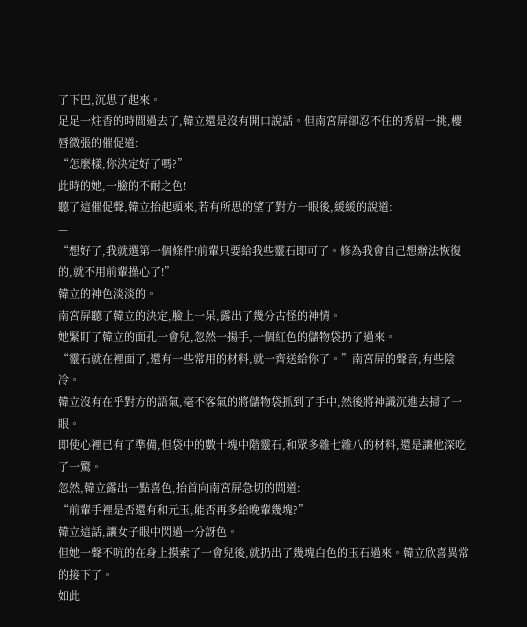了下巴,沉思了起來。
足足一炷香的時間過去了,韓立還是沒有開口說話。但南宮屏卻忍不住的秀眉一挑,櫻唇微張的催促道:
“怎麼樣,你決定好了嗎?”
此時的她,一臉的不耐之色!
聽了這催促聲,韓立抬起頭來,若有所思的望了對方一眼後,緩緩的說道:
—
“想好了,我就選第一個條件!前輩只要給我些靈石即可了。修為我會自己想辦法恢復的,就不用前輩操心了!”
韓立的神色淡淡的。
南宮屏聽了韓立的決定,臉上一呆,露出了幾分古怪的神情。
她緊盯了韓立的面孔一會兒,忽然一揚手,一個紅色的儲物袋扔了過來。
“靈石就在裡面了,還有一些常用的材料,就一齊送給你了。”南宮屏的聲音,有些陰冷。
韓立沒有在乎對方的語氣,毫不客氣的將儲物袋抓到了手中,然後將神識沉進去掃了一眼。
即使心裡已有了準備,但袋中的數十塊中階靈石,和眾多雜七雜八的材料,還是讓他深吃了一驚。
忽然,韓立露出一點喜色,抬首向南宮屏急切的問道:
“前輩手裡是否還有和元玉,能否再多給晚輩幾塊?”
韓立這話,讓女子眼中閃過一分訝色。
但她一聲不吭的在身上摸索了一會兒後,就扔出了幾塊白色的玉石過來。韓立欣喜異常的接下了。
如此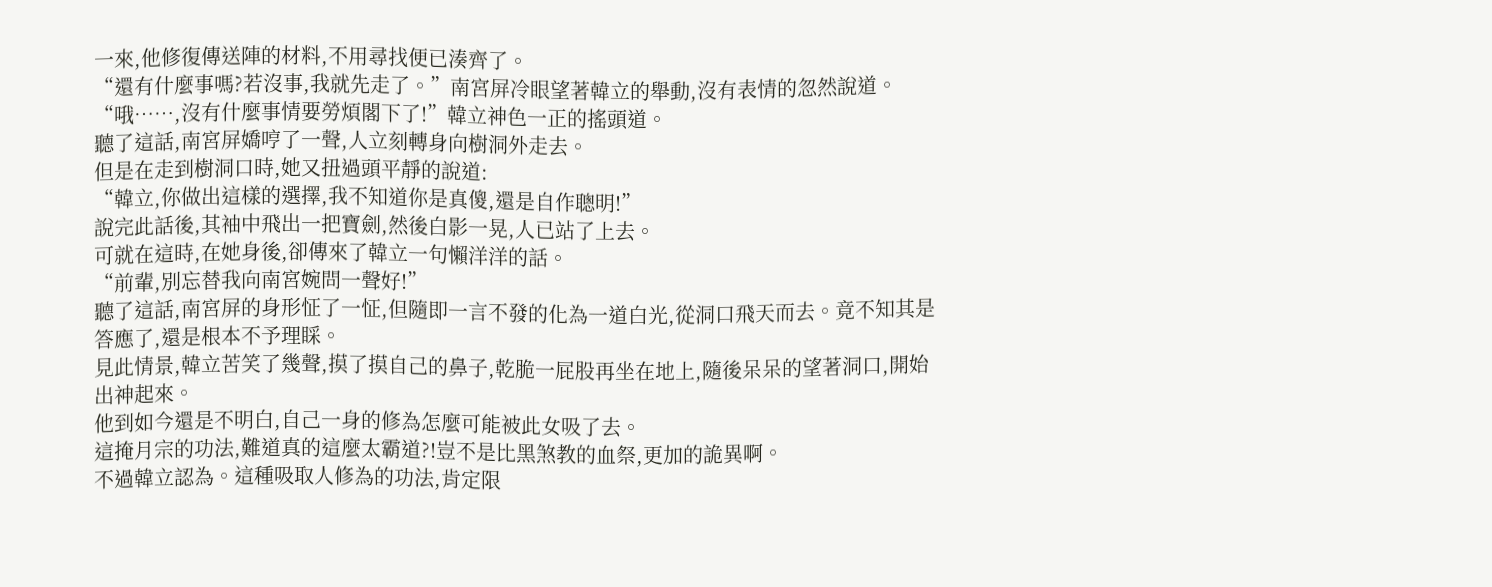一來,他修復傳送陣的材料,不用尋找便已湊齊了。
“還有什麼事嗎?若沒事,我就先走了。”南宮屏冷眼望著韓立的舉動,沒有表情的忽然說道。
“哦……,沒有什麼事情要勞煩閣下了!”韓立神色一正的搖頭道。
聽了這話,南宮屏嬌哼了一聲,人立刻轉身向樹洞外走去。
但是在走到樹洞口時,她又扭過頭平靜的說道:
“韓立,你做出這樣的選擇,我不知道你是真傻,還是自作聰明!”
說完此話後,其袖中飛出一把寶劍,然後白影一晃,人已站了上去。
可就在這時,在她身後,卻傳來了韓立一句懶洋洋的話。
“前輩,別忘替我向南宮婉問一聲好!”
聽了這話,南宮屏的身形怔了一怔,但隨即一言不發的化為一道白光,從洞口飛天而去。竟不知其是答應了,還是根本不予理睬。
見此情景,韓立苦笑了幾聲,摸了摸自己的鼻子,乾脆一屁股再坐在地上,隨後呆呆的望著洞口,開始出神起來。
他到如今還是不明白,自己一身的修為怎麼可能被此女吸了去。
這掩月宗的功法,難道真的這麼太霸道?!豈不是比黑煞教的血祭,更加的詭異啊。
不過韓立認為。這種吸取人修為的功法,肯定限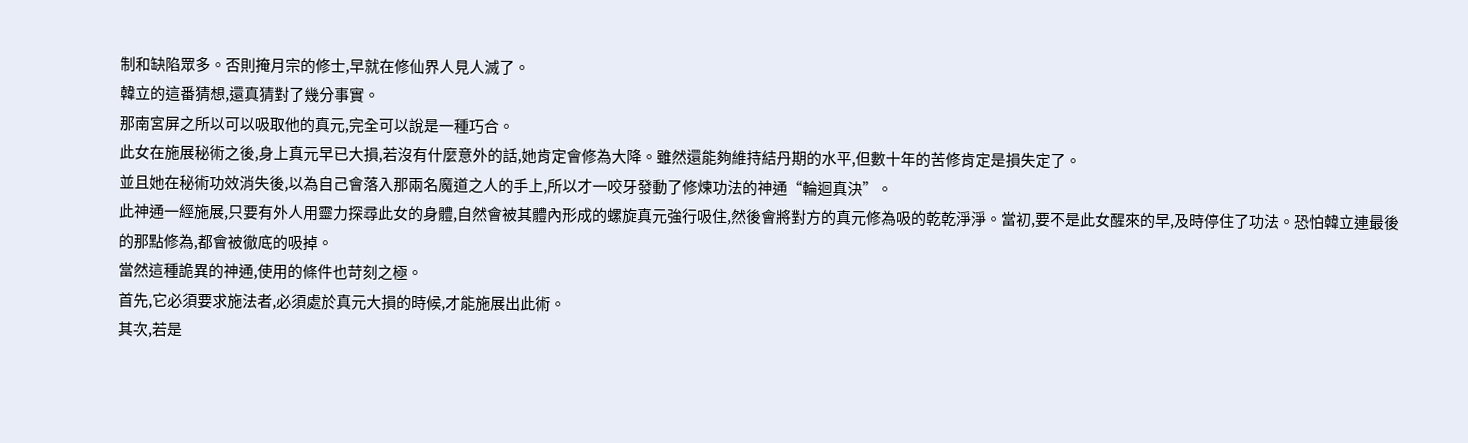制和缺陷眾多。否則掩月宗的修士,早就在修仙界人見人滅了。
韓立的這番猜想,還真猜對了幾分事實。
那南宮屏之所以可以吸取他的真元,完全可以說是一種巧合。
此女在施展秘術之後,身上真元早已大損,若沒有什麼意外的話,她肯定會修為大降。雖然還能夠維持結丹期的水平,但數十年的苦修肯定是損失定了。
並且她在秘術功效消失後,以為自己會落入那兩名魔道之人的手上,所以才一咬牙發動了修煉功法的神通“輪迴真決”。
此神通一經施展,只要有外人用靈力探尋此女的身體,自然會被其體內形成的螺旋真元強行吸住,然後會將對方的真元修為吸的乾乾淨淨。當初,要不是此女醒來的早,及時停住了功法。恐怕韓立連最後的那點修為,都會被徹底的吸掉。
當然這種詭異的神通,使用的條件也苛刻之極。
首先,它必須要求施法者,必須處於真元大損的時候,才能施展出此術。
其次,若是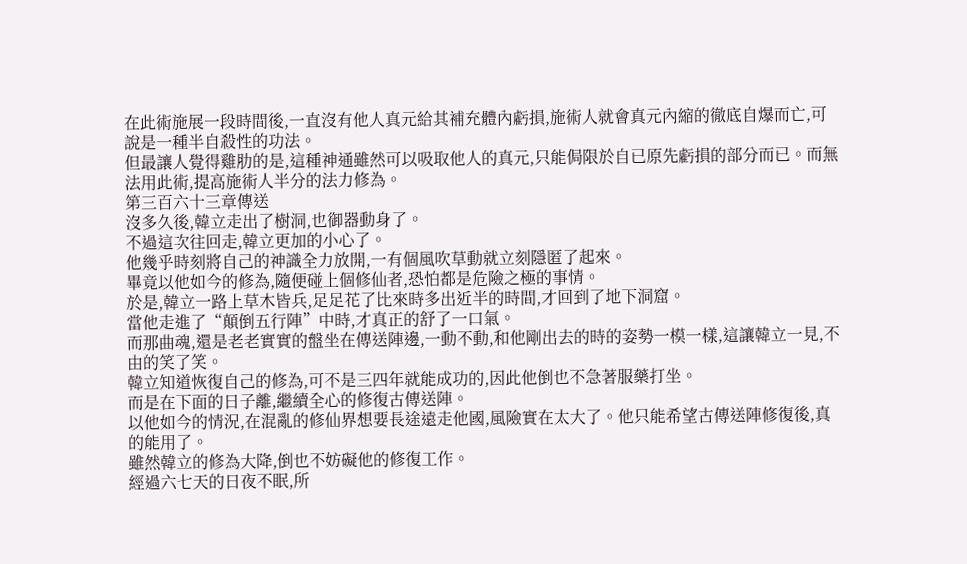在此術施展一段時間後,一直沒有他人真元給其補充體內虧損,施術人就會真元內縮的徹底自爆而亡,可說是一種半自殺性的功法。
但最讓人覺得雞肋的是,這種神通雖然可以吸取他人的真元,只能侷限於自已原先虧損的部分而已。而無法用此術,提高施術人半分的法力修為。
第三百六十三章傳送
沒多久後,韓立走出了樹洞,也御器動身了。
不過這次往回走,韓立更加的小心了。
他幾乎時刻將自己的神識全力放開,一有個風吹草動就立刻隱匿了起來。
畢竟以他如今的修為,隨便碰上個修仙者,恐怕都是危險之極的事情。
於是,韓立一路上草木皆兵,足足花了比來時多出近半的時間,才回到了地下洞窟。
當他走進了“顛倒五行陣”中時,才真正的舒了一口氣。
而那曲魂,還是老老實實的盤坐在傳送陣邊,一動不動,和他剛出去的時的姿勢一模一樣,這讓韓立一見,不由的笑了笑。
韓立知道恢復自己的修為,可不是三四年就能成功的,因此他倒也不急著服藥打坐。
而是在下面的日子離,繼續全心的修復古傳送陣。
以他如今的情況,在混亂的修仙界想要長途遠走他國,風險實在太大了。他只能希望古傳送陣修復後,真的能用了。
雖然韓立的修為大降,倒也不妨礙他的修復工作。
經過六七天的日夜不眠,所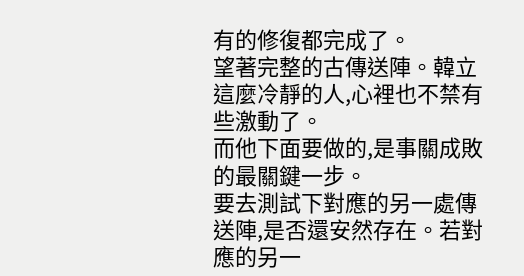有的修復都完成了。
望著完整的古傳送陣。韓立這麼冷靜的人,心裡也不禁有些激動了。
而他下面要做的,是事關成敗的最關鍵一步。
要去測試下對應的另一處傳送陣,是否還安然存在。若對應的另一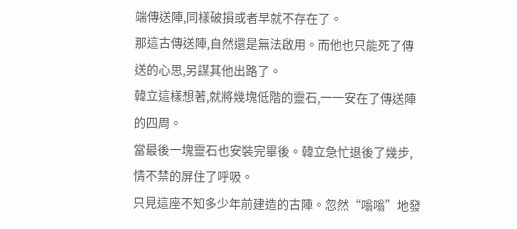端傳送陣,同樣破損或者早就不存在了。
那這古傳送陣,自然還是無法啟用。而他也只能死了傳送的心思,另謀其他出路了。
韓立這樣想著,就將幾塊低階的靈石,一一安在了傳送陣的四周。
當最後一塊靈石也安裝完畢後。韓立急忙退後了幾步,情不禁的屏住了呼吸。
只見這座不知多少年前建造的古陣。忽然“嗡嗡”地發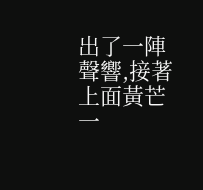出了一陣聲響,接著上面黃芒一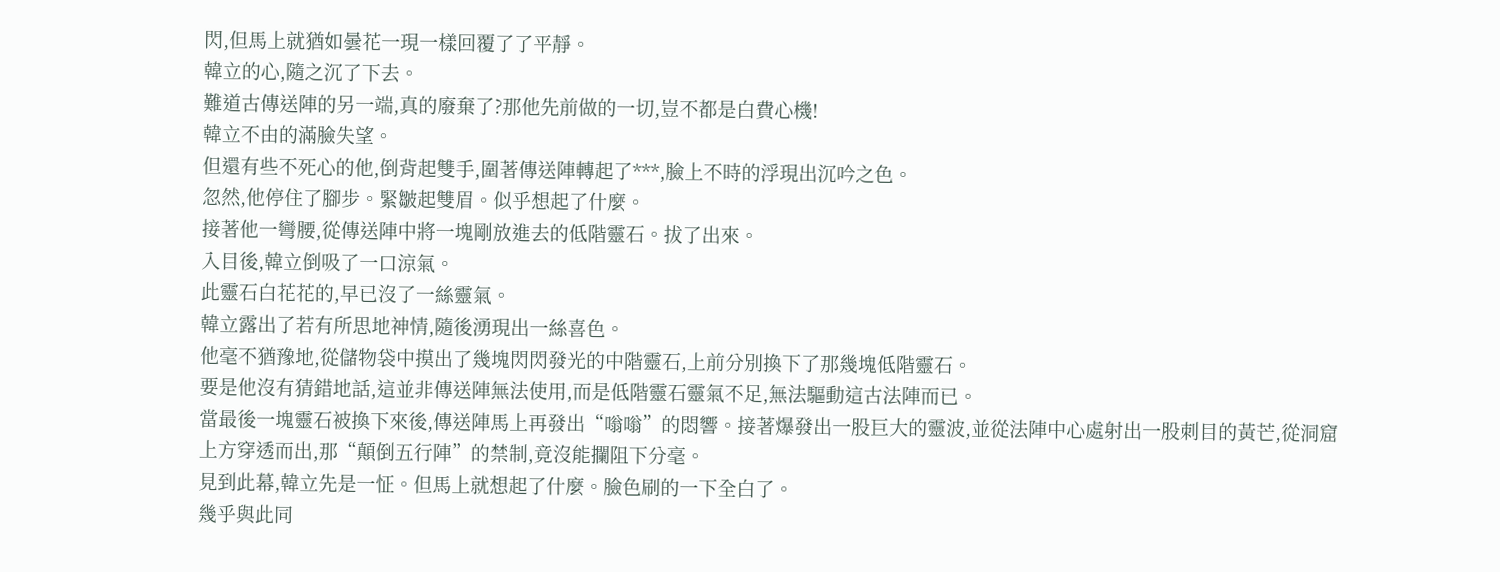閃,但馬上就猶如曇花一現一樣回覆了了平靜。
韓立的心,隨之沉了下去。
難道古傳送陣的另一端,真的廢棄了?那他先前做的一切,豈不都是白費心機!
韓立不由的滿臉失望。
但還有些不死心的他,倒背起雙手,圍著傳送陣轉起了***,臉上不時的浮現出沉吟之色。
忽然,他停住了腳步。緊皺起雙眉。似乎想起了什麼。
接著他一彎腰,從傳送陣中將一塊剛放進去的低階靈石。拔了出來。
入目後,韓立倒吸了一口涼氣。
此靈石白花花的,早已沒了一絲靈氣。
韓立露出了若有所思地神情,隨後湧現出一絲喜色。
他毫不猶豫地,從儲物袋中摸出了幾塊閃閃發光的中階靈石,上前分別換下了那幾塊低階靈石。
要是他沒有猜錯地話,這並非傳送陣無法使用,而是低階靈石靈氣不足,無法驅動這古法陣而已。
當最後一塊靈石被換下來後,傳送陣馬上再發出“嗡嗡”的悶響。接著爆發出一股巨大的靈波,並從法陣中心處射出一股刺目的黃芒,從洞窟上方穿透而出,那“顛倒五行陣”的禁制,竟沒能攔阻下分毫。
見到此幕,韓立先是一怔。但馬上就想起了什麼。臉色刷的一下全白了。
幾乎與此同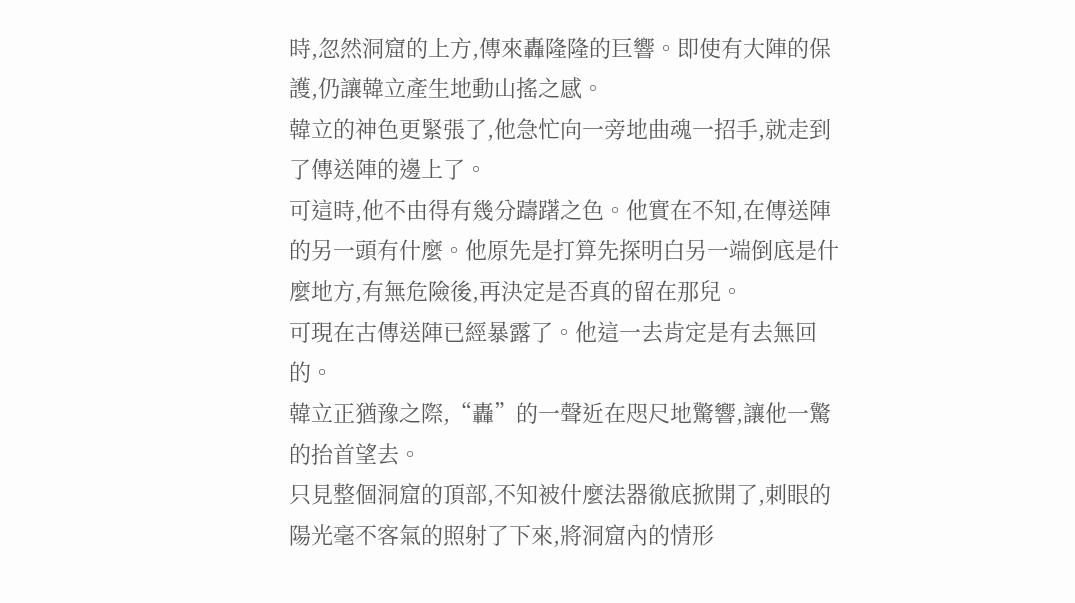時,忽然洞窟的上方,傳來轟隆隆的巨響。即使有大陣的保護,仍讓韓立產生地動山搖之感。
韓立的神色更緊張了,他急忙向一旁地曲魂一招手,就走到了傳送陣的邊上了。
可這時,他不由得有幾分躊躇之色。他實在不知,在傳送陣的另一頭有什麼。他原先是打算先探明白另一端倒底是什麼地方,有無危險後,再決定是否真的留在那兒。
可現在古傳送陣已經暴露了。他這一去肯定是有去無回的。
韓立正猶豫之際,“轟”的一聲近在咫尺地驚響,讓他一驚的抬首望去。
只見整個洞窟的頂部,不知被什麼法器徹底掀開了,刺眼的陽光毫不客氣的照射了下來,將洞窟內的情形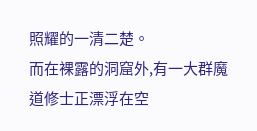照耀的一清二楚。
而在裸露的洞窟外,有一大群魔道修士正漂浮在空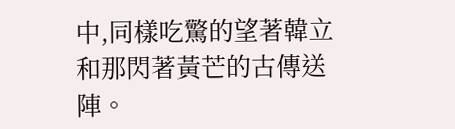中,同樣吃驚的望著韓立和那閃著黃芒的古傳送陣。